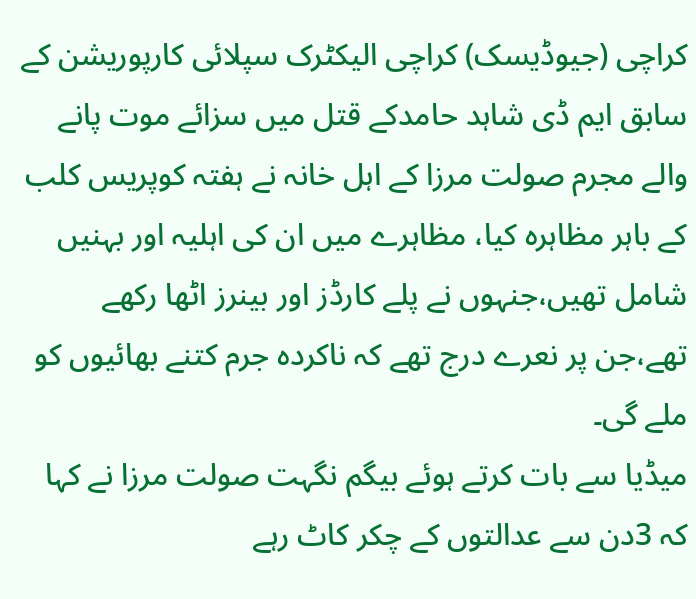کراچی (جیوڈیسک) کراچی الیکٹرک سپلائی کارپوریشن کے سابق ایم ڈی شاہد حامدکے قتل میں سزائے موت پانے والے مجرم صولت مرزا کے اہل خانہ نے ہفتہ کوپریس کلب کے باہر مظاہرہ کیا، مظاہرے میں ان کی اہلیہ اور بہنیں شامل تھیں،جنہوں نے پلے کارڈز اور بینرز اٹھا رکھے تھے،جن پر نعرے درج تھے کہ ناکردہ جرم کتنے بھائیوں کو ملے گی۔
میڈیا سے بات کرتے ہوئے بیگم نگہت صولت مرزا نے کہا کہ 3دن سے عدالتوں کے چکر کاٹ رہے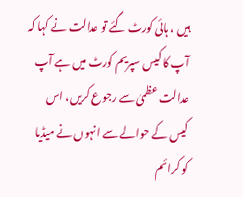ہیں ، ہائی کورٹ گئے تو عدالت نے کہا کہ آپ کا کیس سپریم کورٹ میں ہے آپ عدالت عظمیٰ سے رجوع کریں، اس کیس کے حوالے سے انہوں نے میڈیا کو کرائم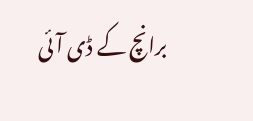برانچ کے ڈی آئی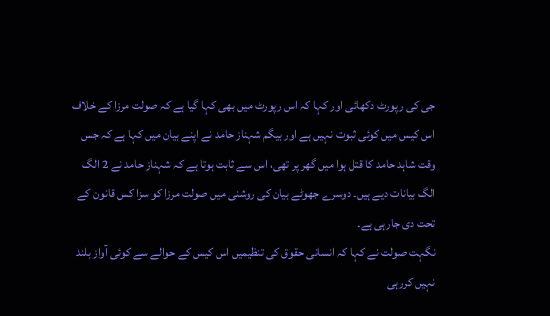جی کی رپورٹ دکھائی اور کہا کہ اس رپورٹ میں بھی کہا گیا ہے کہ صولت مرزا کے خلاف اس کیس میں کوئی ثبوت نہیں ہے اور بیگم شہناز حامد نے اپنے بیان میں کہا ہے کہ جس وقت شاہد حامد کا قتل ہوا میں گھر پر تھی، اس سے ثابت ہوتا ہے کہ شہناز حامد نے 2 الگ الگ بیانات دیے ہیں۔ دوسرے جھوٹے بیان کی روشنی میں صولت مرزا کو سزا کس قانون کے تحت دی جارہی ہے۔
نگہت صولت نے کہا کہ انسانی حقوق کی تنظیمیں اس کیس کے حوالے سے کوئی آواز بلند نہیں کررہی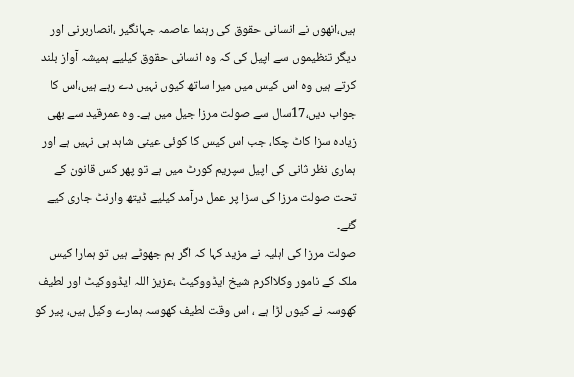ہیں،انھوں نے انسانی حقوق کی رہنما عاصمہ جہانگیر ،انصاربرنی اور دیگر تنظیموں سے اپیل کی کہ وہ انسانی حقوق کیلیے ہمیشہ آواز بلند کرتے ہیں وہ اس کیس میں میرا ساتھ کیوں نہیں دے رہے ہیں،اس کا جواب دیں،17سال سے صولت مرزا جیل میں ہے۔ وہ عمرقید سے بھی زیادہ سزا کاٹ چکا، جب اس کیس کا کوئی عینی شاہد ہی نہیں ہے اور ہماری نظر ثانی کی اپیل سپریم کورٹ میں ہے تو پھر کس قانون کے تحت صولت مرزا کی سزا پر عمل درآمد کیلیے ڈیتھ وارنٹ جاری کیے گئے۔
صولت مرزا کی اہلیہ نے مزید کہا کہ اگر ہم جھوٹے ہیں تو ہمارا کیس ملک کے نامور وکلااکرم شیخ ایڈووکیٹ ،عزیز اللہ ایڈووکیٹ اور لطیف کھوسہ نے کیوں لڑا ہے ، اس وقت لطیف کھوسہ ہمارے وکیل ہیں، پیر کو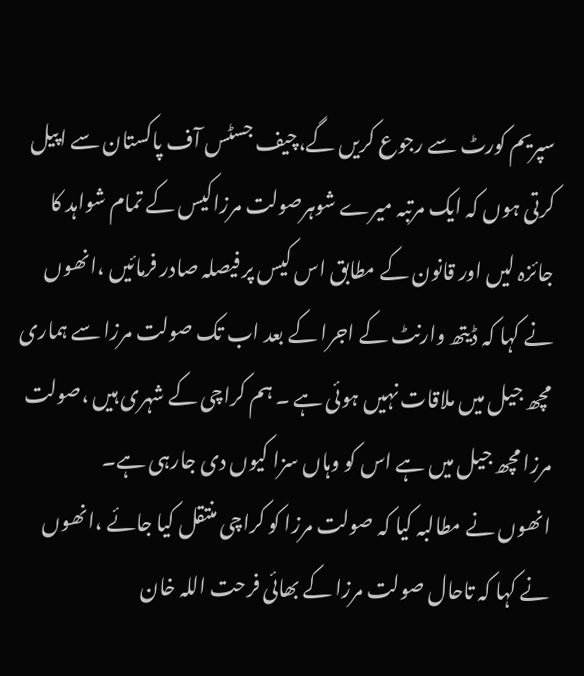سپریم کورٹ سے رجوع کریں گے،چیف جسٹس آف پاکستان سے اپیل کرتی ہوں کہ ایک مرتبہ میرے شوہرصولت مرزاکیس کے تمام شواہد کا جائزہ لیں اور قانون کے مطابق اس کیس پر فیصلہ صادر فرمائیں ،انھوں نے کہا کہ ڈیتھ وارنٹ کے اجرا کے بعد اب تک صولت مرزا سے ہماری مچھ جیل میں ملاقات نہیں ہوئی ہے ۔ ہم کراچی کے شہری ہیں ،صولت مرزا مچھ جیل میں ہے اس کو وہاں سزا کیوں دی جارہی ہے۔
انھوں نے مطالبہ کیا کہ صولت مرزا کو کراچی منتقل کیا جائے ،انھوں نے کہا کہ تاحال صولت مرزا کے بھائی فرحت اللہ خان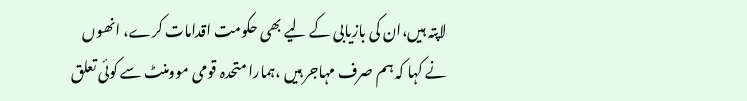لاپتہ ہیں،ان کی بازیابی کے لیے بھی حکومت اقدامات کرے، انھوں نے کہا کہ ہم صرف مہاجر ہیں ،ہمارا متحدہ قومی موومنٹ سے کوئی تعلق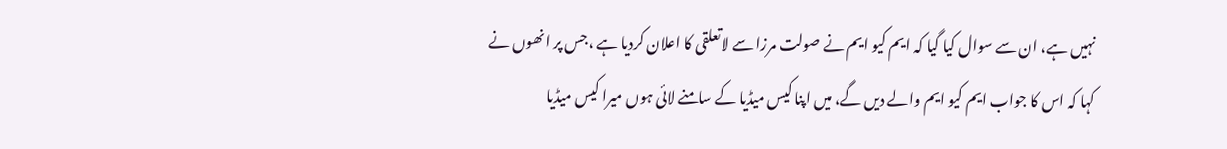نہیں ہے، ان سے سوال کیا گیا کہ ایم کیو ایم نے صولت مرزا سے لاتعلقی کا اعلان کردیا ہے ،جس پر انھوں نے کہا کہ اس کا جواب ایم کیو ایم والے دیں گے، میں اپنا کیس میڈیا کے سامنے لائی ہوں میرا کیس میڈیا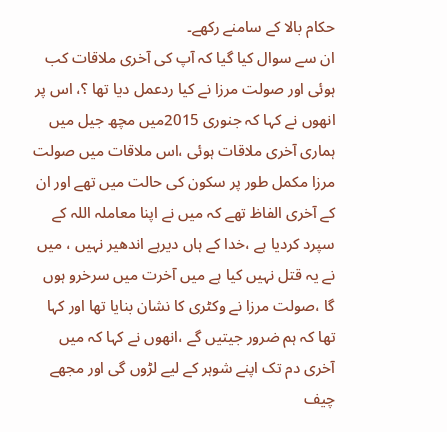حکام بالا کے سامنے رکھے۔
ان سے سوال کیا گیا کہ آپ کی آخری ملاقات کب ہوئی اور صولت مرزا نے کیا ردعمل دیا تھا ؟، اس پر انھوں نے کہا کہ جنوری 2015میں مچھ جیل میں ہماری آخری ملاقات ہوئی ،اس ملاقات میں صولت مرزا مکمل طور پر سکون کی حالت میں تھے اور ان کے آخری الفاظ تھے کہ میں نے اپنا معاملہ اللہ کے سپرد کردیا ہے ،خدا کے ہاں دیرہے اندھیر نہیں ، میں نے یہ قتل نہیں کیا ہے میں آخرت میں سرخرو ہوں گا ،صولت مرزا نے وکٹری کا نشان بنایا تھا اور کہا تھا کہ ہم ضرور جیتیں گے ،انھوں نے کہا کہ میں آخری دم تک اپنے شوہر کے لیے لڑوں گی اور مجھے چیف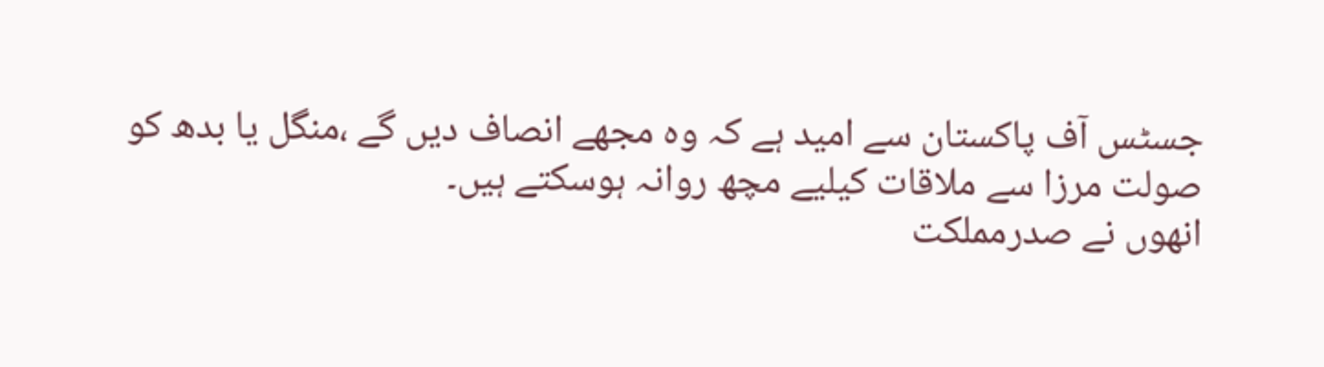جسٹس آف پاکستان سے امید ہے کہ وہ مجھے انصاف دیں گے ،منگل یا بدھ کو صولت مرزا سے ملاقات کیلیے مچھ روانہ ہوسکتے ہیں۔
انھوں نے صدرمملکت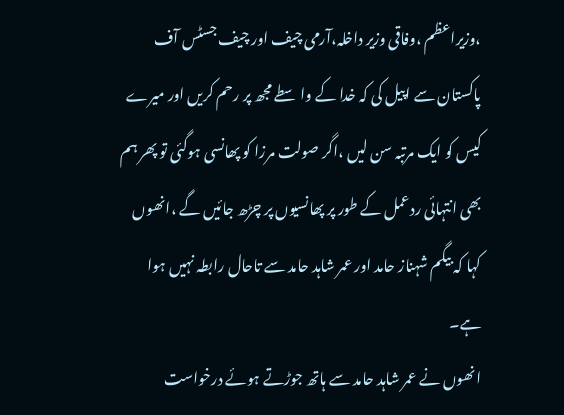،وزیراعظم ،وفاقی وزیر داخلہ،آرمی چیف اور چیف جسٹس آف پاکستان سے اپیل کی کہ خدا کے واسطے مجھ پر رحم کریں اور میرے کیس کو ایک مرتبہ سن لیں ،اگر صولت مرزا کو پھانسی ہوگئی تو پھر ہم بھی انتہائی ردعمل کے طور پر پھانسیوں پر چڑھ جائیں گے ،انھوں کہا کہ بیگم شہناز حامد اور عمر شاہد حامد سے تاحال رابطہ نہیں ہوا ہے۔
انھوں نے عمر شاہد حامد سے ہاتھ جوڑتے ہوئے درخواست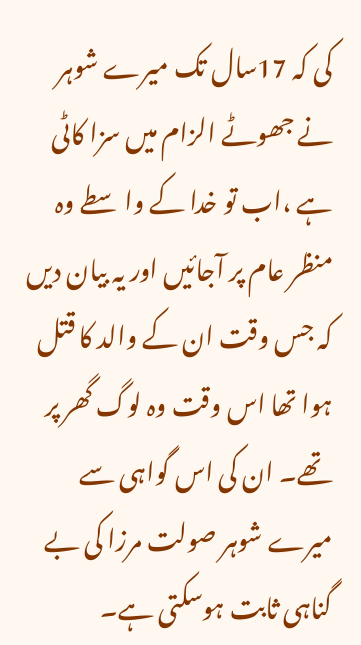کی کہ 17سال تک میرے شوہر نے جھوٹے الزام میں سزا کاٹی ہے ،اب تو خدا کے واسطے وہ منظر عام پر آجائیں اور یہ بیان دیں کہ جس وقت ان کے والد کا قتل ہوا تھا اس وقت وہ لوگ گھر پر تھے۔ ان کی اس گواہی سے میرے شوہر صولت مرزا کی بے گناہی ثابت ہوسکتی ہے۔